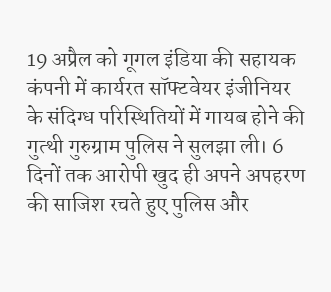19 अप्रैल को गूगल इंडिया की सहायक कंपनी में कार्यरत सॉफ्टवेयर इंजीनियर के संदिग्ध परिस्थितियों में गायब होने की गुत्थी गुरुग्राम पुलिस ने सुलझा ली। 6 दिनों तक आरोपी खुद ही अपने अपहरण की साजिश रचते हुए पुलिस और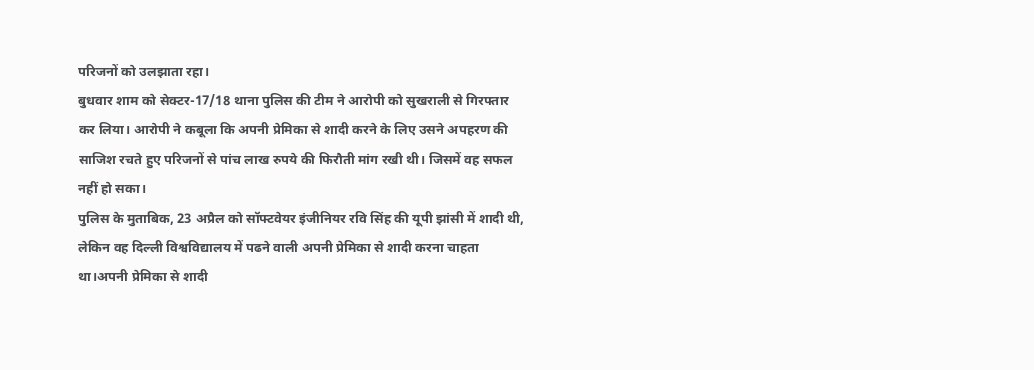परिजनों को उलझाता रहा।
बुधवार शाम को सेक्टर-17/18 थाना पुलिस की टीम ने आरोपी को सुखराली से गिरफ्तार कर लिया। आरोपी ने कबूला कि अपनी प्रेमिका से शादी करने के लिए उसने अपहरण की साजिश रचते हुए परिजनों से पांच लाख रुपये की फिरौती मांग रखी थी। जिसमें वह सफल नहीं हो सका।
पुलिस के मुताबिक, 23 अप्रैल को सॉफ्टवेयर इंजीनियर रवि सिंह की यूपी झांसी में शादी थी, लेकिन वह दिल्ली विश्वविद्यालय में पढने वाली अपनी प्रेमिका से शादी करना चाहता था।अपनी प्रेमिका से शादी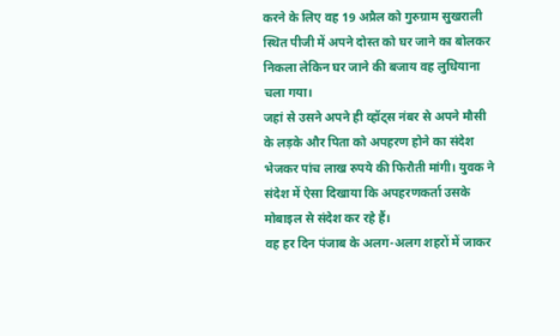करने के लिए वह 19 अप्रैल को गुरुग्राम सुखराली स्थित पीजी में अपने दोस्त को घर जाने का बोलकर निकला लेकिन घर जाने की बजाय वह लुधियाना चला गया।
जहां से उसने अपने ही व्हॉट्स नंबर से अपने मौसी के लड़के और पिता को अपहरण होने का संदेश भेजकर पांच लाख रुपये की फिरौती मांगी। युवक ने संदेश में ऐसा दिखाया कि अपहरणकर्ता उसके मोबाइल से संदेश कर रहे हैं।
वह हर दिन पंजाब के अलग-अलग शहरों में जाकर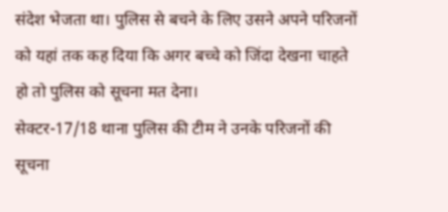संदेश भेजता था। पुलिस से बचने के लिए उसने अपने परिजनों को यहां तक कह दिया कि अगर बच्चे को जिंदा देखना चाहते हो तो पुलिस को सूचना मत देना।
सेक्टर-17/18 थाना पुलिस की टीम ने उनके परिजनों की सूचना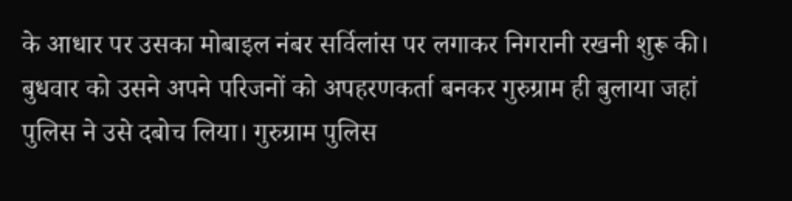के आधार पर उसका मोबाइल नंबर सर्विलांस पर लगाकर निगरानी रखनी शुरू की। बुधवार को उसने अपने परिजनों को अपहरणकर्ता बनकर गुरुग्राम ही बुलाया जहां पुलिस ने उसे दबोच लिया। गुरुग्राम पुलिस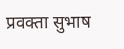प्रवक्ता सुभाष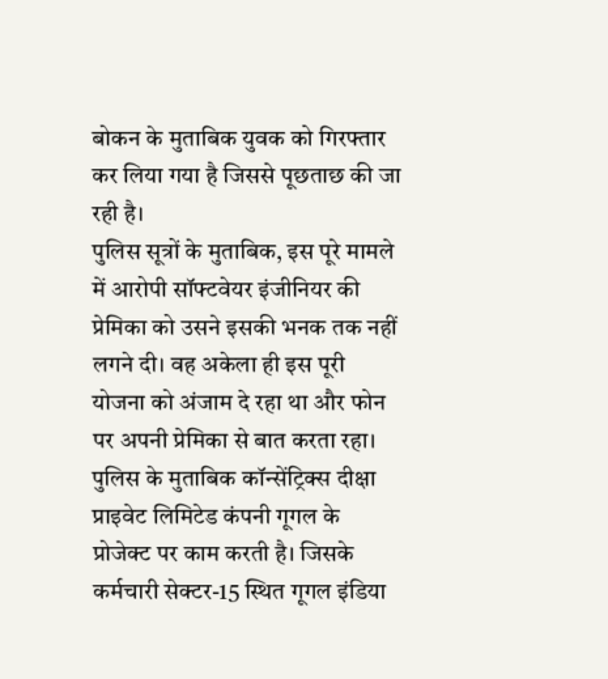बोकन के मुताबिक युवक को गिरफ्तार कर लिया गया है जिससे पूछताछ की जा रही है।
पुलिस सूत्रों के मुताबिक, इस पूरे मामले में आरोपी सॉफ्टवेयर इंजीनियर की प्रेमिका को उसने इसकी भनक तक नहीं लगने दी। वह अकेला ही इस पूरी योजना को अंजाम दे रहा था और फोन पर अपनी प्रेमिका से बात करता रहा।
पुलिस के मुताबिक कॉन्सेंट्रिक्स दीक्षा प्राइवेट लिमिटेड कंपनी गूगल के प्रोजेक्ट पर काम करती है। जिसके कर्मचारी सेक्टर-15 स्थित गूगल इंडिया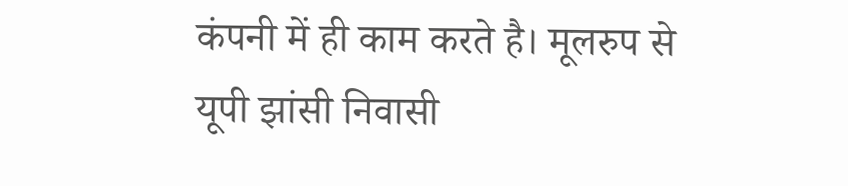कंपनी में ही काम करते है। मूलरुप से यूपी झांसी निवासी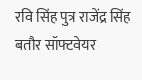रवि सिंह पुत्र राजेंद्र सिंह बतौर सॉफ्टवेयर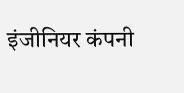इंजीनियर कंपनी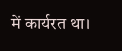में कार्यरत था।